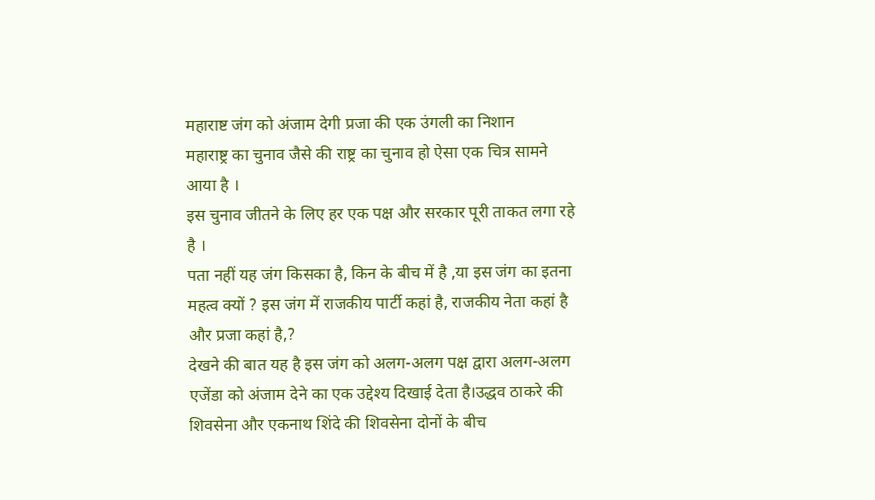महाराष्ट जंग को अंजाम देगी प्रजा की एक उंगली का निशान
महाराष्ट्र का चुनाव जैसे की राष्ट्र का चुनाव हो ऐसा एक चित्र सामने आया है ।
इस चुनाव जीतने के लिए हर एक पक्ष और सरकार पूरी ताकत लगा रहे है ।
पता नहीं यह जंग किसका है, किन के बीच में है ,या इस जंग का इतना महत्व क्यों ? इस जंग में राजकीय पार्टी कहां है, राजकीय नेता कहां है और प्रजा कहां है,?
देखने की बात यह है इस जंग को अलग-अलग पक्ष द्वारा अलग-अलग एजेंडा को अंजाम देने का एक उद्देश्य दिखाई देता है।उद्धव ठाकरे की शिवसेना और एकनाथ शिंदे की शिवसेना दोनों के बीच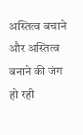अस्तित्व बचाने और अस्तित्व बनाने की जंग हो रही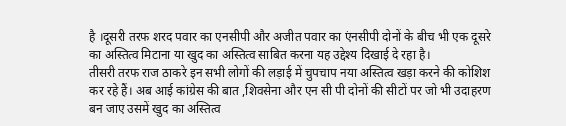है ।दूसरी तरफ शरद पवार का एनसीपी और अजीत पवार का एंनसीपी दोनों के बीच भी एक दूसरे का अस्तित्व मिटाना या खुद का अस्तित्व साबित करना यह उद्देश्य दिखाई दे रहा है।
तीसरी तरफ राज ठाकरे इन सभी लोगों की लड़ाई में चुपचाप नया अस्तित्व खड़ा करने की कोशिश कर रहे हैं। अब आई कांग्रेस की बात ,शिवसेना और एन सी पी दोनों की सीटों पर जो भी उदाहरण बन जाए उसमें खुद का अस्तित्व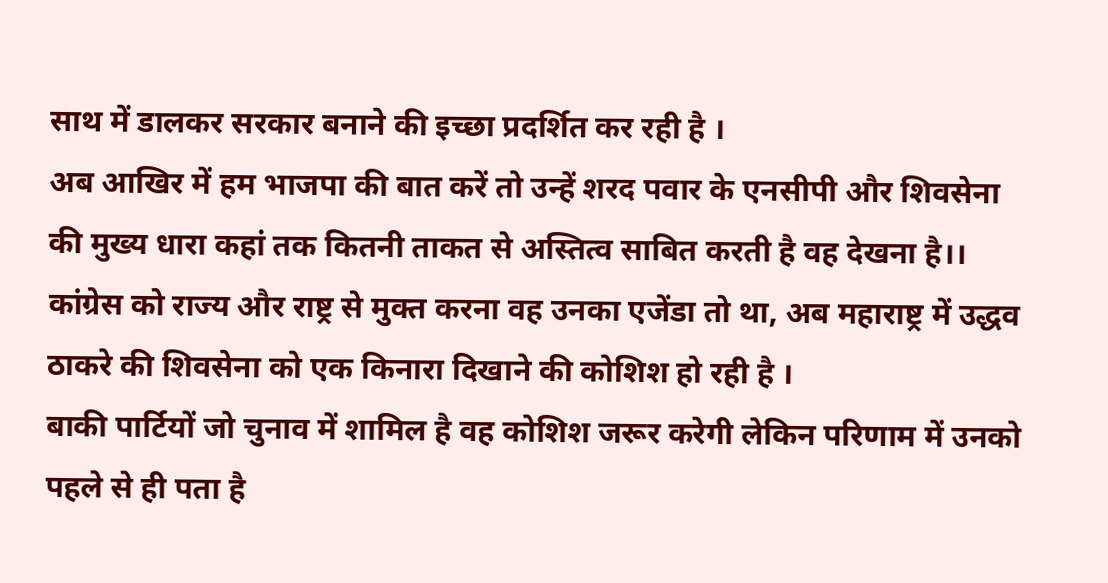साथ में डालकर सरकार बनाने की इच्छा प्रदर्शित कर रही है ।
अब आखिर में हम भाजपा की बात करें तो उन्हें शरद पवार के एनसीपी और शिवसेना की मुख्य धारा कहां तक कितनी ताकत से अस्तित्व साबित करती है वह देखना है।। कांग्रेस को राज्य और राष्ट्र से मुक्त करना वह उनका एजेंडा तो था, अब महाराष्ट्र में उद्धव ठाकरे की शिवसेना को एक किनारा दिखाने की कोशिश हो रही है ।
बाकी पार्टियों जो चुनाव में शामिल है वह कोशिश जरूर करेगी लेकिन परिणाम में उनको पहले से ही पता है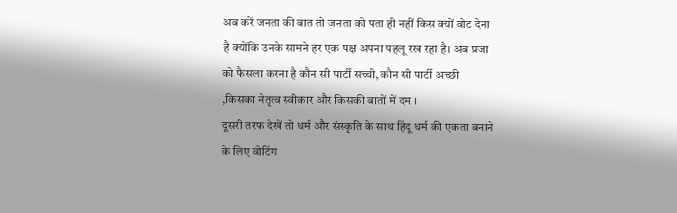अब करें जनता की बात तो जनता को पता ही नहीं किस क्यों वोट देना है क्योंकि उनके सामने हर एक पक्ष अपना पहलू रख रहा है। अब प्रजा को फैसला करना है कौन सी पार्टी सच्ची, कौन सी पार्टी अच्छी ,किसका नेतृत्व स्वीकार और किसकी बातों में दम ।
दूसरी तरफ देखें तो धर्म और संस्कृति के साथ हिंदू धर्म की एकता बनाने के लिए वोटिंग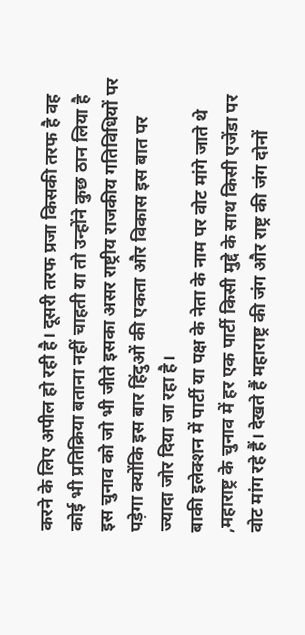करने के लिए अपील हो रही है। दूसरी तरफ प्रजा किसकी तरफ है वह कोई भी प्रतिक्रिया बताना नहीं चाहती या तो उन्होंने कुछ ठान लिया है
इस चुनाव को जो भी जीते इसका असर राष्ट्रीय राजकीय गतिविधियों पर पड़ेगा क्योंकि इस बार हिंदुओं की एकता और विकास इस बात पर ज्यादा जोर दिया जा रहा है।
बाकी इलेक्शन में पार्टी या पक्ष के नेता के नाम पर वोट मांगे जाते थे ,महाराष्ट्र के चुनाव में हर एक पार्टी किसी मुद्दे के साथ किसी एजेंडा पर वोट मांग रहे हैं। देखते हैं महाराष्ट्र की जंग और राष्ट्र की जंग दोनों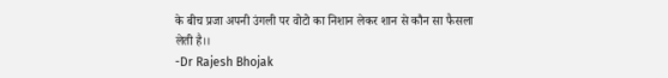के बीच प्रजा अपनी उंगली पर वोटो का निशान लेकर शान से कौन सा फैसला लेती है।।
-Dr Rajesh Bhojak